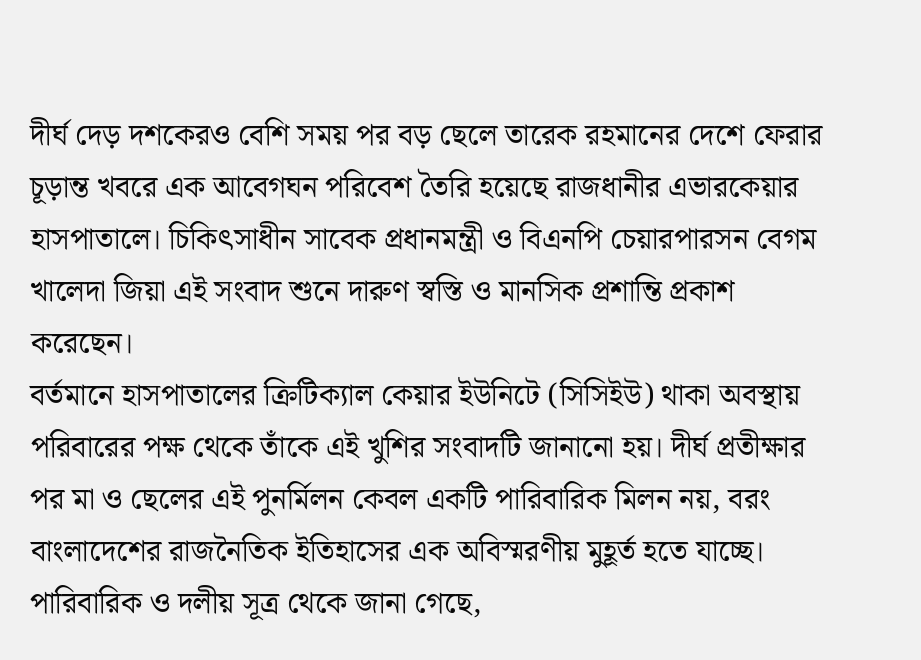দীর্ঘ দেড় দশকেরও বেশি সময় পর বড় ছেলে তারেক রহমানের দেশে ফেরার চূড়ান্ত খবরে এক আবেগঘন পরিবেশ তৈরি হয়েছে রাজধানীর এভারকেয়ার হাসপাতালে। চিকিৎসাধীন সাবেক প্রধানমন্ত্রী ও বিএনপি চেয়ারপারসন বেগম খালেদা জিয়া এই সংবাদ শুনে দারুণ স্বস্তি ও মানসিক প্রশান্তি প্রকাশ করেছেন।
বর্তমানে হাসপাতালের ক্রিটিক্যাল কেয়ার ইউনিটে (সিসিইউ) থাকা অবস্থায় পরিবারের পক্ষ থেকে তাঁকে এই খুশির সংবাদটি জানানো হয়। দীর্ঘ প্রতীক্ষার পর মা ও ছেলের এই পুনর্মিলন কেবল একটি পারিবারিক মিলন নয়, বরং বাংলাদেশের রাজনৈতিক ইতিহাসের এক অবিস্মরণীয় মুহূর্ত হতে যাচ্ছে।
পারিবারিক ও দলীয় সূত্র থেকে জানা গেছে,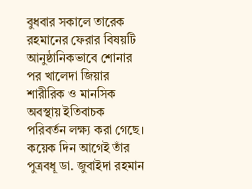বুধবার সকালে তারেক রহমানের ফেরার বিষয়টি আনুষ্ঠানিকভাবে শোনার পর খালেদা জিয়ার শারীরিক ও মানসিক অবস্থায় ইতিবাচক পরিবর্তন লক্ষ্য করা গেছে। কয়েক দিন আগেই তাঁর পুত্রবধূ ডা. জুবাইদা রহমান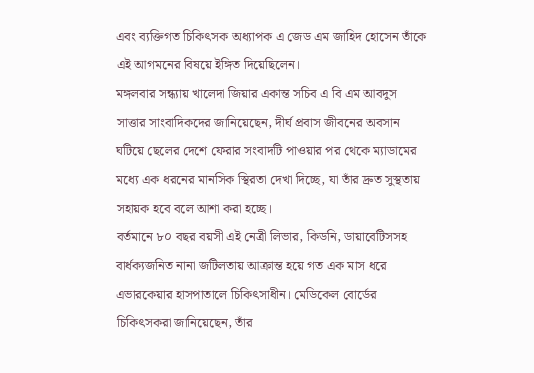এবং ব্যক্তিগত চিকিৎসক অধ্যাপক এ জেড এম জাহিদ হোসেন তাঁকে এই আগমনের বিষয়ে ইঙ্গিত দিয়েছিলেন।
মঙ্গলবার সন্ধ্যায় খালেদা জিয়ার একান্ত সচিব এ বি এম আবদুস সাত্তার সাংবাদিকদের জানিয়েছেন, দীর্ঘ প্রবাস জীবনের অবসান ঘটিয়ে ছেলের দেশে ফেরার সংবাদটি পাওয়ার পর থেকে ম্যাডামের মধ্যে এক ধরনের মানসিক স্থিরতা দেখা দিচ্ছে, যা তাঁর দ্রুত সুস্থতায় সহায়ক হবে বলে আশা করা হচ্ছে।
বর্তমানে ৮০ বছর বয়সী এই নেত্রী লিভার, কিডনি, ডায়াবেটিসসহ বার্ধক্যজনিত নানা জটিলতায় আক্রান্ত হয়ে গত এক মাস ধরে এভারকেয়ার হাসপাতালে চিকিৎসাধীন। মেডিকেল বোর্ডের চিকিৎসকরা জানিয়েছেন, তাঁর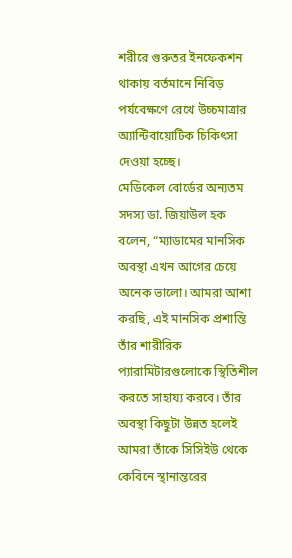শরীরে গুরুতর ইনফেকশন থাকায় বর্তমানে নিবিড় পর্যবেক্ষণে রেখে উচ্চমাত্রার অ্যান্টিবায়োটিক চিকিৎসা দেওয়া হচ্ছে।
মেডিকেল বোর্ডের অন্যতম সদস্য ডা. জিয়াউল হক বলেন, “ম্যাডামের মানসিক অবস্থা এখন আগের চেয়ে অনেক ভালো। আমরা আশা করছি, এই মানসিক প্রশান্তি তাঁর শারীরিক প্যারামিটারগুলোকে স্থিতিশীল করতে সাহায্য করবে। তাঁর অবস্থা কিছুটা উন্নত হলেই আমরা তাঁকে সিসিইউ থেকে কেবিনে স্থানান্তরের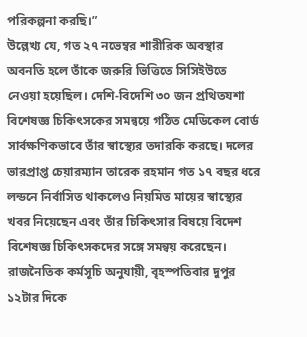পরিকল্পনা করছি।”
উল্লেখ্য যে, গত ২৭ নভেম্বর শারীরিক অবস্থার অবনতি হলে তাঁকে জরুরি ভিত্তিতে সিসিইউতে নেওয়া হয়েছিল। দেশি-বিদেশি ৩০ জন প্রথিতযশা বিশেষজ্ঞ চিকিৎসকের সমন্বয়ে গঠিত মেডিকেল বোর্ড সার্বক্ষণিকভাবে তাঁর স্বাস্থ্যের তদারকি করছে। দলের ভারপ্রাপ্ত চেয়ারম্যান তারেক রহমান গত ১৭ বছর ধরে লন্ডনে নির্বাসিত থাকলেও নিয়মিত মায়ের স্বাস্থ্যের খবর নিয়েছেন এবং তাঁর চিকিৎসার বিষয়ে বিদেশ বিশেষজ্ঞ চিকিৎসকদের সঙ্গে সমন্বয় করেছেন।
রাজনৈতিক কর্মসূচি অনুযায়ী, বৃহস্পতিবার দুপুর ১২টার দিকে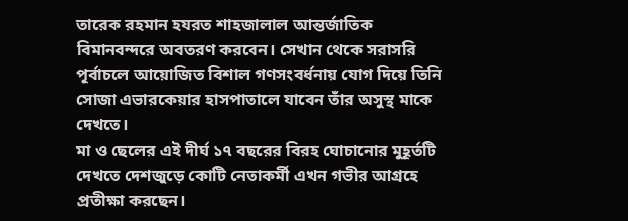তারেক রহমান হযরত শাহজালাল আন্তর্জাতিক বিমানবন্দরে অবতরণ করবেন। সেখান থেকে সরাসরি পূর্বাচলে আয়োজিত বিশাল গণসংবর্ধনায় যোগ দিয়ে তিনি সোজা এভারকেয়ার হাসপাতালে যাবেন তাঁর অসুস্থ মাকে দেখতে।
মা ও ছেলের এই দীর্ঘ ১৭ বছরের বিরহ ঘোচানোর মুহূর্তটি দেখতে দেশজুড়ে কোটি নেতাকর্মী এখন গভীর আগ্রহে প্রতীক্ষা করছেন।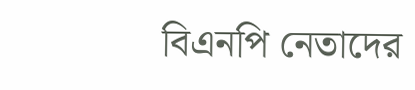বিএনপি নেতাদের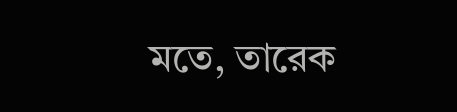মতে, তারেক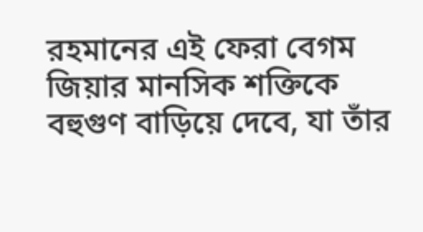রহমানের এই ফেরা বেগম জিয়ার মানসিক শক্তিকে বহুগুণ বাড়িয়ে দেবে, যা তাঁর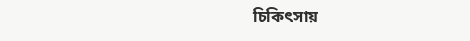চিকিৎসায়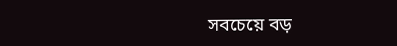সবচেয়ে বড়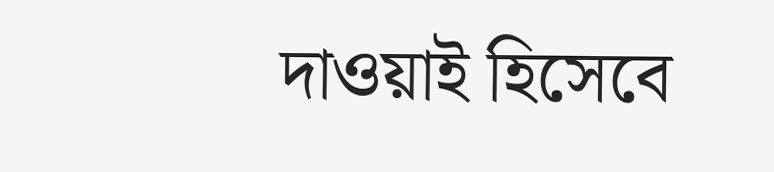দাওয়াই হিসেবে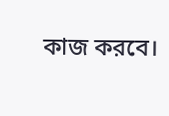কাজ করবে।